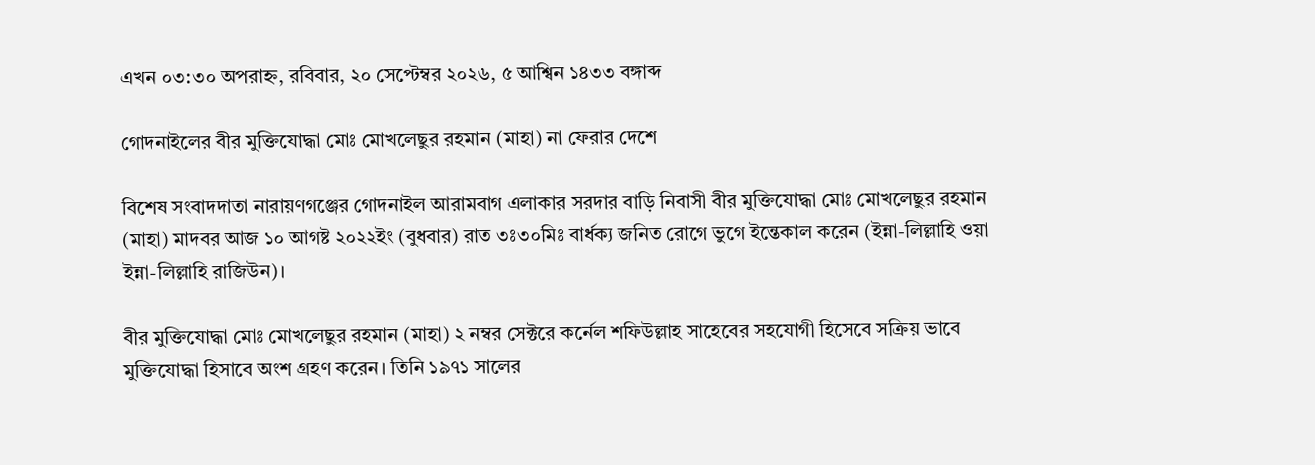এখন ০৩:৩০ অপরাহ্ন, রবিবার, ২০ সেপ্টেম্বর ২০২৬, ৫ আশ্বিন ১৪৩৩ বঙ্গাব্দ

গোদনাইলের বীর মুক্তিযোদ্ধা মোঃ মোখলেছুর রহমান (মাহা) না ফেরার দেশে

বিশেষ সংবাদদাতা নারায়ণগঞ্জের গোদনাইল আরামবাগ এলাকার সরদার বাড়ি নিবাসী বীর মুক্তিযোদ্ধা মোঃ মোখলেছুর রহমান (মাহা) মাদবর আজ ১০ আগষ্ট ২০২২ইং (বুধবার) রাত ৩ঃ৩০মিঃ বার্ধক্য জনিত রোগে ভুগে ইন্তেকাল করেন (ইন্না-লিল্লাহি ওয়া ইন্না-লিল্লাহি রাজিউন)।

বীর মুক্তিযোদ্ধা মোঃ মোখলেছুর রহমান (মাহা) ২ নম্বর সেক্টরে কর্নেল শফিউল্লাহ সাহেবের সহযোগী হিসেবে সক্রিয় ভাবে মুক্তিযোদ্ধা হিসাবে অংশ গ্রহণ করেন। তিনি ১৯৭১ সালের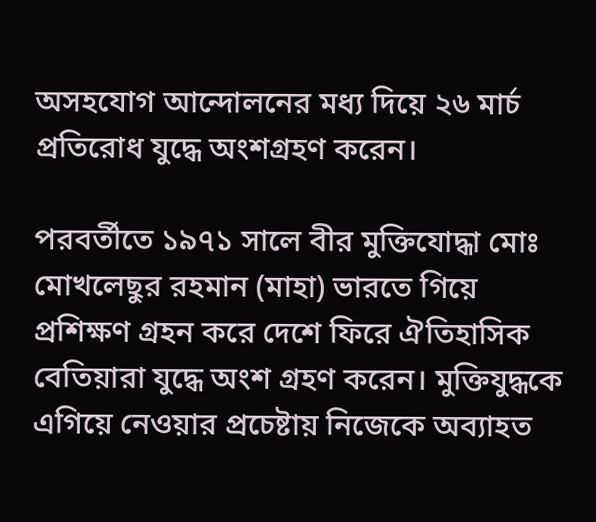অসহযোগ আন্দোলনের মধ্য দিয়ে ২৬ মার্চ প্রতিরোধ যুদ্ধে অংশগ্রহণ করেন।

পরবর্তীতে ১৯৭১ সালে বীর মুক্তিযোদ্ধা মোঃ মোখলেছুর রহমান (মাহা) ভারতে গিয়ে প্রশিক্ষণ গ্রহন করে দেশে ফিরে ঐতিহাসিক বেতিয়ারা যুদ্ধে অংশ গ্রহণ করেন। মুক্তিযুদ্ধকে এগিয়ে নেওয়ার প্রচেষ্টায় নিজেকে অব্যাহত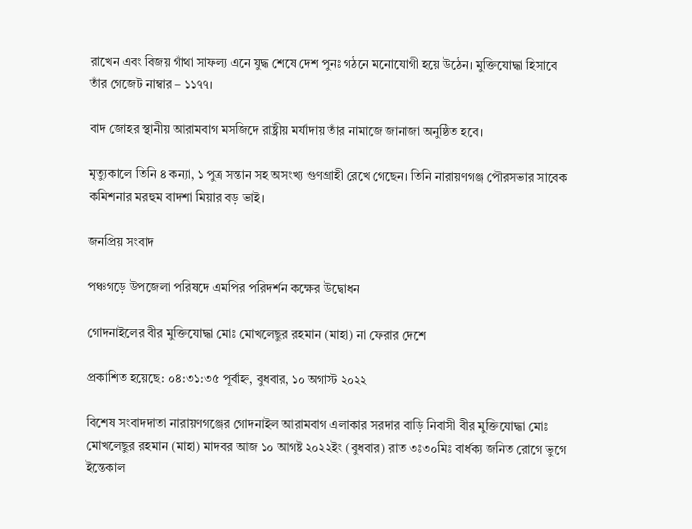রাখেন এবং বিজয় গাঁথা সাফল্য এনে যুদ্ধ শেষে দেশ পুনঃ গঠনে মনোযোগী হয়ে উঠেন। মুক্তিযোদ্ধা হিসাবে তাঁর গেজেট নাম্বার – ১১৭৭।

বাদ জোহর স্থানীয় আরামবাগ মসজিদে রাষ্ট্রীয় মর্যাদায় তাঁর নামাজে জানাজা অনুষ্ঠিত হবে।

মৃত্যুকালে তিনি ৪ কন্যা, ১ পুত্র সন্তান সহ অসংখ্য গুণগ্রাহী রেখে গেছেন। তিনি নারায়ণগঞ্জ পৌরসভার সাবেক কমিশনার মরহুম বাদশা মিয়ার বড় ভাই।

জনপ্রিয় সংবাদ

পঞ্চগড়ে উপজেলা পরিষদে এমপির পরিদর্শন কক্ষের উদ্বোধন

গোদনাইলের বীর মুক্তিযোদ্ধা মোঃ মোখলেছুর রহমান (মাহা) না ফেরার দেশে

প্রকাশিত হয়েছে: ০৪:৩১:৩৫ পূর্বাহ্ন, বুধবার, ১০ অগাস্ট ২০২২

বিশেষ সংবাদদাতা নারায়ণগঞ্জের গোদনাইল আরামবাগ এলাকার সরদার বাড়ি নিবাসী বীর মুক্তিযোদ্ধা মোঃ মোখলেছুর রহমান (মাহা) মাদবর আজ ১০ আগষ্ট ২০২২ইং (বুধবার) রাত ৩ঃ৩০মিঃ বার্ধক্য জনিত রোগে ভুগে ইন্তেকাল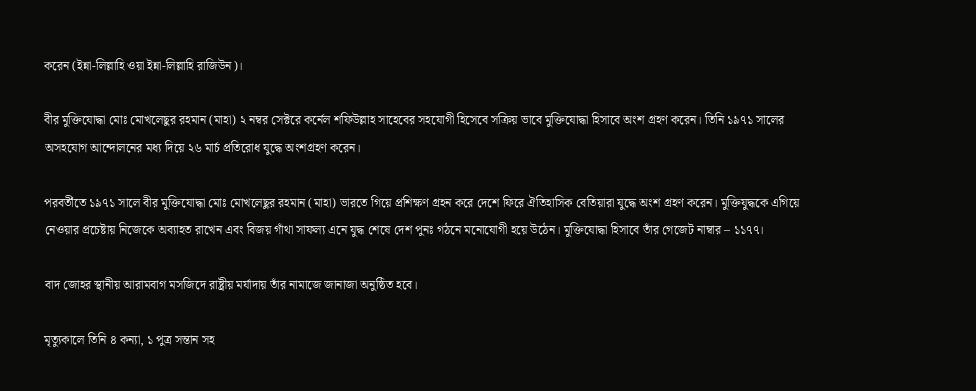করেন (ইন্না-লিল্লাহি ওয়া ইন্না-লিল্লাহি রাজিউন)।

বীর মুক্তিযোদ্ধা মোঃ মোখলেছুর রহমান (মাহা) ২ নম্বর সেক্টরে কর্নেল শফিউল্লাহ সাহেবের সহযোগী হিসেবে সক্রিয় ভাবে মুক্তিযোদ্ধা হিসাবে অংশ গ্রহণ করেন। তিনি ১৯৭১ সালের অসহযোগ আন্দোলনের মধ্য দিয়ে ২৬ মার্চ প্রতিরোধ যুদ্ধে অংশগ্রহণ করেন।

পরবর্তীতে ১৯৭১ সালে বীর মুক্তিযোদ্ধা মোঃ মোখলেছুর রহমান (মাহা) ভারতে গিয়ে প্রশিক্ষণ গ্রহন করে দেশে ফিরে ঐতিহাসিক বেতিয়ারা যুদ্ধে অংশ গ্রহণ করেন। মুক্তিযুদ্ধকে এগিয়ে নেওয়ার প্রচেষ্টায় নিজেকে অব্যাহত রাখেন এবং বিজয় গাঁথা সাফল্য এনে যুদ্ধ শেষে দেশ পুনঃ গঠনে মনোযোগী হয়ে উঠেন। মুক্তিযোদ্ধা হিসাবে তাঁর গেজেট নাম্বার – ১১৭৭।

বাদ জোহর স্থানীয় আরামবাগ মসজিদে রাষ্ট্রীয় মর্যাদায় তাঁর নামাজে জানাজা অনুষ্ঠিত হবে।

মৃত্যুকালে তিনি ৪ কন্যা, ১ পুত্র সন্তান সহ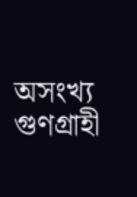অসংখ্য গুণগ্রাহী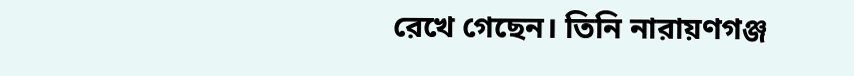রেখে গেছেন। তিনি নারায়ণগঞ্জ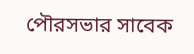পৌরসভার সাবেক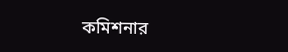কমিশনার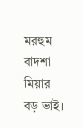মরহুম বাদশা মিয়ার বড় ভাই।